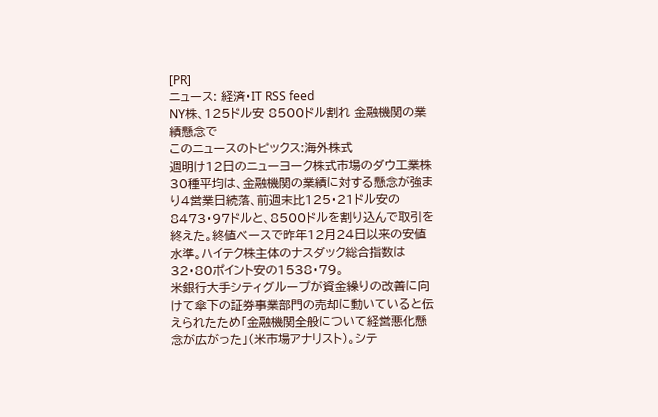[PR]
ニュース: 経済・IT RSS feed
NY株、125ドル安 8500ドル割れ 金融機関の業績懸念で
このニュースのトピックス:海外株式
週明け12日のニューヨーク株式市場のダウ工業株30種平均は、金融機関の業績に対する懸念が強まり4営業日続落、前週末比125・21ドル安の8473・97ドルと、8500ドルを割り込んで取引を終えた。終値ベースで昨年12月24日以来の安値水準。ハイテク株主体のナスダック総合指数は32・80ポイント安の1538・79。
米銀行大手シティグループが資金繰りの改善に向けて傘下の証券事業部門の売却に動いていると伝えられたため「金融機関全般について経営悪化懸念が広がった」(米市場アナリスト)。シテ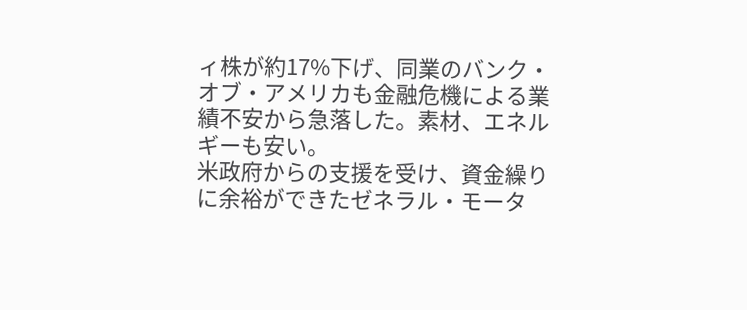ィ株が約17%下げ、同業のバンク・オブ・アメリカも金融危機による業績不安から急落した。素材、エネルギーも安い。
米政府からの支援を受け、資金繰りに余裕ができたゼネラル・モータ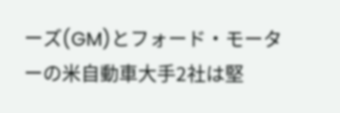ーズ(GM)とフォード・モーターの米自動車大手2社は堅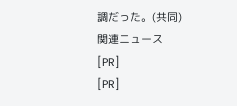調だった。(共同)
関連ニュース
[PR]
[PR]